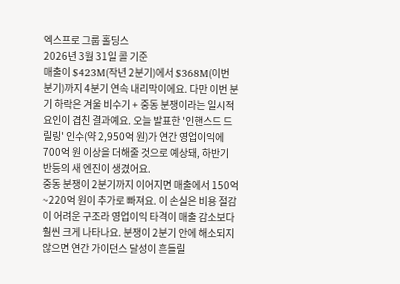엑스프로 그룹 홀딩스
2026년 3월 31일 콜 기준
매출이 $423M(작년 2분기)에서 $368M(이번 분기)까지 4분기 연속 내리막이에요. 다만 이번 분기 하락은 겨울 비수기 + 중동 분쟁이라는 일시적 요인이 겹친 결과예요. 오늘 발표한 '인핸스드 드릴링' 인수(약 2,950억 원)가 연간 영업이익에 700억 원 이상을 더해줄 것으로 예상돼, 하반기 반등의 새 엔진이 생겼어요.
중동 분쟁이 2분기까지 이어지면 매출에서 150억~220억 원이 추가로 빠져요. 이 손실은 비용 절감이 어려운 구조라 영업이익 타격이 매출 감소보다 훨씬 크게 나타나요. 분쟁이 2분기 안에 해소되지 않으면 연간 가이던스 달성이 흔들릴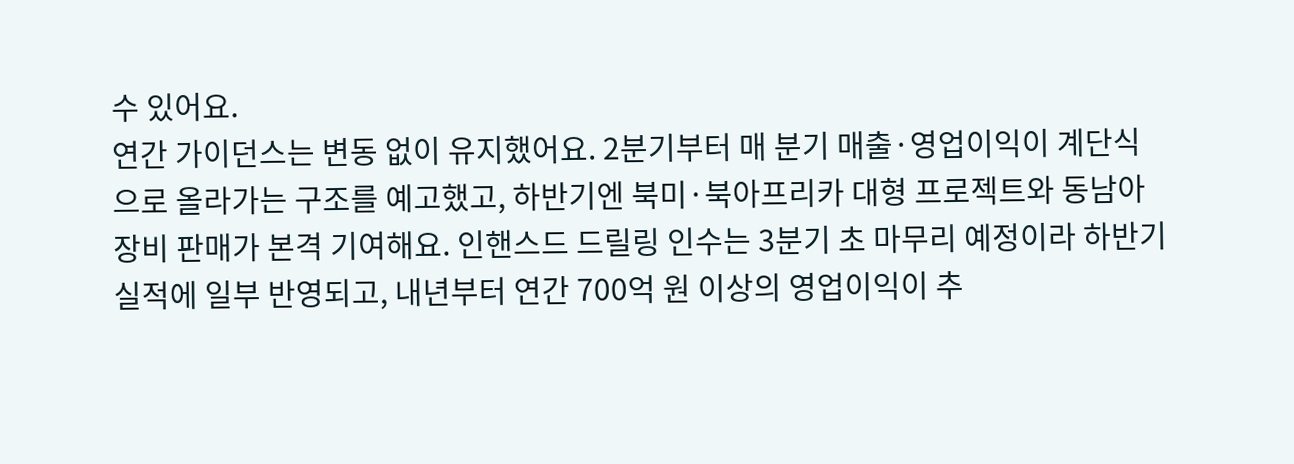수 있어요.
연간 가이던스는 변동 없이 유지했어요. 2분기부터 매 분기 매출·영업이익이 계단식으로 올라가는 구조를 예고했고, 하반기엔 북미·북아프리카 대형 프로젝트와 동남아 장비 판매가 본격 기여해요. 인핸스드 드릴링 인수는 3분기 초 마무리 예정이라 하반기 실적에 일부 반영되고, 내년부터 연간 700억 원 이상의 영업이익이 추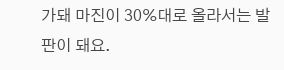가돼 마진이 30%대로 올라서는 발판이 돼요.